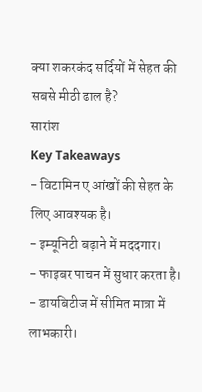क्या शकरकंद सर्दियों में सेहत की सबसे मीठी ढाल है?
सारांश
Key Takeaways
- विटामिन ए आंखों की सेहत के लिए आवश्यक है।
- इम्यूनिटी बढ़ाने में मददगार।
- फाइबर पाचन में सुधार करता है।
- डायबिटीज में सीमित मात्रा में लाभकारी।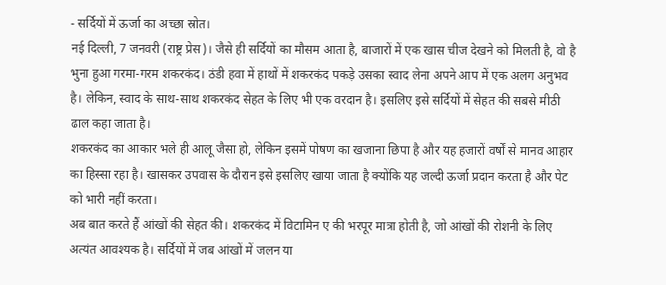- सर्दियों में ऊर्जा का अच्छा स्रोत।
नई दिल्ली, 7 जनवरी (राष्ट्र प्रेस)। जैसे ही सर्दियों का मौसम आता है, बाजारों में एक खास चीज देखने को मिलती है, वो है भुना हुआ गरमा-गरम शकरकंद। ठंडी हवा में हाथों में शकरकंद पकड़े उसका स्वाद लेना अपने आप में एक अलग अनुभव है। लेकिन, स्वाद के साथ-साथ शकरकंद सेहत के लिए भी एक वरदान है। इसलिए इसे सर्दियों में सेहत की सबसे मीठी ढाल कहा जाता है।
शकरकंद का आकार भले ही आलू जैसा हो, लेकिन इसमें पोषण का खजाना छिपा है और यह हजारों वर्षों से मानव आहार का हिस्सा रहा है। खासकर उपवास के दौरान इसे इसलिए खाया जाता है क्योंकि यह जल्दी ऊर्जा प्रदान करता है और पेट को भारी नहीं करता।
अब बात करते हैं आंखों की सेहत की। शकरकंद में विटामिन ए की भरपूर मात्रा होती है, जो आंखों की रोशनी के लिए अत्यंत आवश्यक है। सर्दियों में जब आंखों में जलन या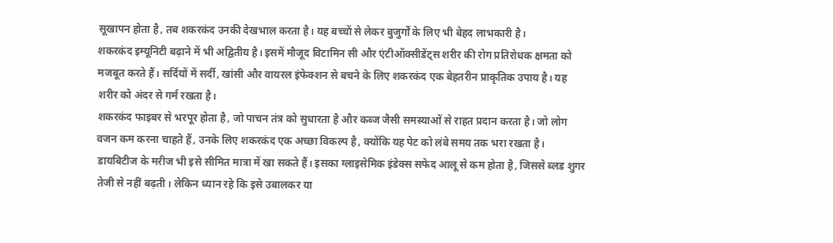सूखापन होता है, तब शकरकंद उनकी देखभाल करता है। यह बच्चों से लेकर बुजुर्गों के लिए भी बेहद लाभकारी है।
शकरकंद इम्यूनिटी बढ़ाने में भी अद्वितीय है। इसमें मौजूद विटामिन सी और एंटीऑक्सीडेंट्स शरीर की रोग प्रतिरोधक क्षमता को मजबूत करते हैं। सर्दियों में सर्दी, खांसी और वायरल इंफेक्शन से बचने के लिए शकरकंद एक बेहतरीन प्राकृतिक उपाय है। यह शरीर को अंदर से गर्म रखता है।
शकरकंद फाइबर से भरपूर होता है, जो पाचन तंत्र को सुधारता है और कब्ज जैसी समस्याओं से राहत प्रदान करता है। जो लोग वजन कम करना चाहते हैं, उनके लिए शकरकंद एक अच्छा विकल्प है, क्योंकि यह पेट को लंबे समय तक भरा रखता है।
डायबिटीज के मरीज भी इसे सीमित मात्रा में खा सकते हैं। इसका ग्लाइसेमिक इंडेक्स सफेद आलू से कम होता है, जिससे ब्लड शुगर तेजी से नहीं बढ़ती। लेकिन ध्यान रहे कि इसे उबालकर या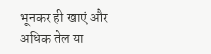भूनकर ही खाएं और अधिक तेल या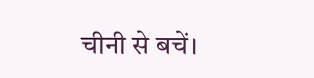चीनी से बचें।